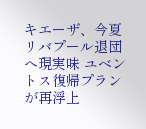キエーザ、今夏リバプール退団へ現実味 ユベントス復帰プランが再浮上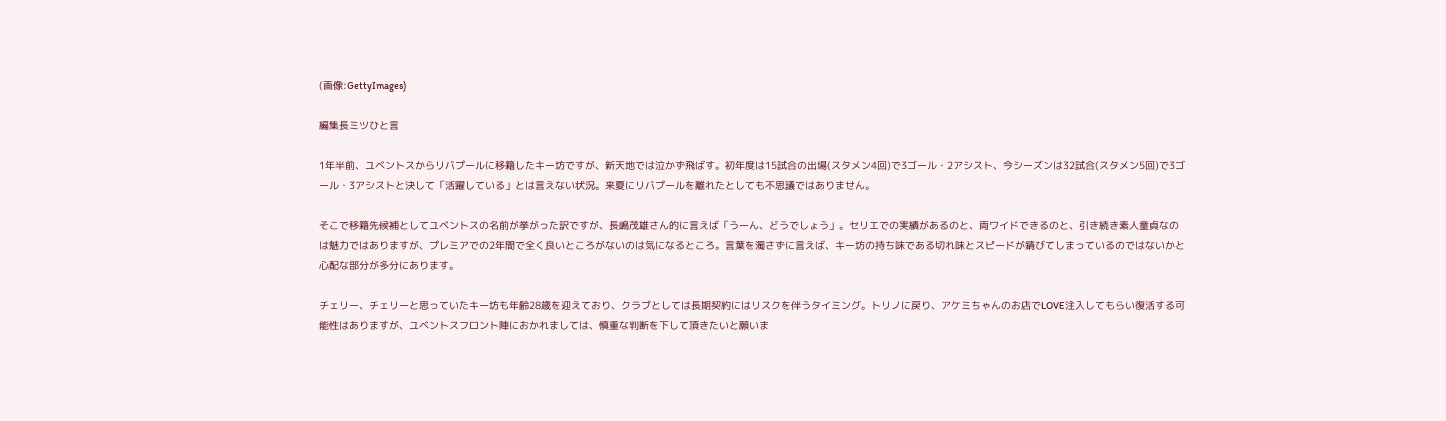(画像:GettyImages)

編集長ミツひと言

1年半前、ユベントスからリバプールに移籍したキー坊ですが、新天地では泣かず飛ばす。初年度は15試合の出場(スタメン4回)で3ゴール・2アシスト、今シーズンは32試合(スタメン5回)で3ゴール・3アシストと決して「活躍している」とは言えない状況。来夏にリバプールを離れたとしても不思議ではありません。

そこで移籍先候補としてユベントスの名前が挙がった訳ですが、長嶋茂雄さん的に言えば「うーん、どうでしょう」。セリエでの実績があるのと、両ワイドできるのと、引き続き素人童貞なのは魅力ではありますが、プレミアでの2年間で全く良いところがないのは気になるところ。言葉を濁さずに言えば、キー坊の持ち味である切れ味とスピードが錆びてしまっているのではないかと心配な部分が多分にあります。

チェリー、チェリーと思っていたキー坊も年齢28歳を迎えており、クラブとしては長期契約にはリスクを伴うタイミング。トリノに戻り、アケミちゃんのお店でLOVE注入してもらい復活する可能性はありますが、ユベントスフロント陣におかれましては、慎重な判断を下して頂きたいと願いま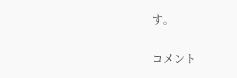す。

コメント